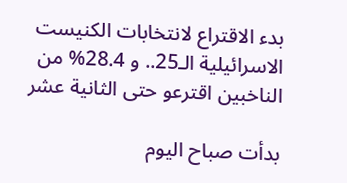بدء الاقتراع لانتخابات الكنيست الاسرائيلية الـ25.. و 28.4% من الناخبين اقترعو حتى الثانية عشر

بدأت صباح اليوم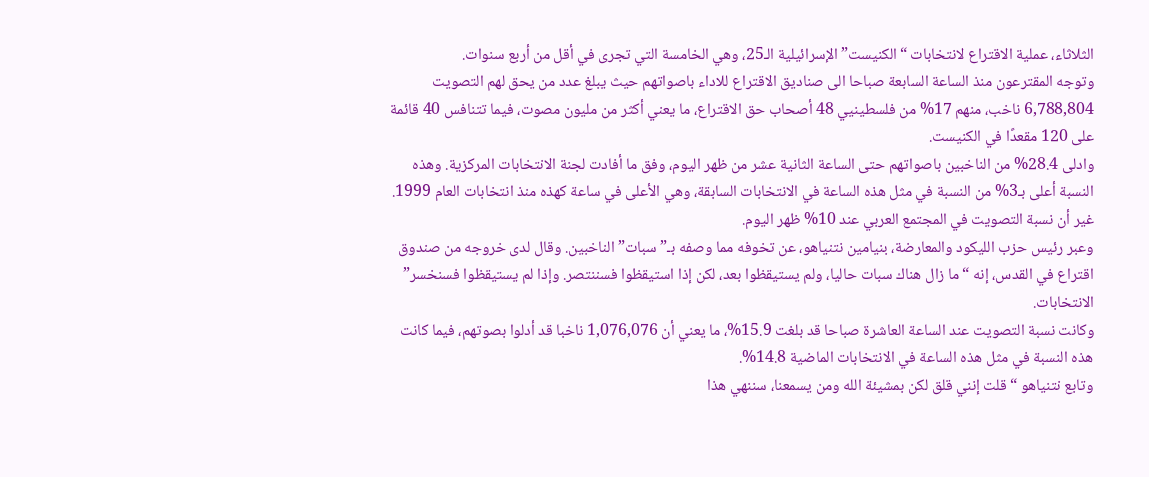الثلاثاء، عملية الاقتراع لانتخابات “الكنيست” الإسرائيلية الـ25، وهي الخامسة التي تجرى في أقل من أربع سنوات.
وتوجه المقترعون منذ الساعة السابعة صباحا الى صناديق الاقتراع للاداء باصواتهم حيث يبلغ عدد من يحق لهم التصويت 6,788,804 ناخب، منهم 17% من فلسطينيي 48 أصحاب حق الاقتراع، ما يعني أكثر من مليون مصوت، فيما تتنافس 40 قائمة على 120 مقعدًا في الكنيست.
وادلى 28.4% من الناخبين باصواتهم حتى الساعة الثانية عشر من ظهر اليوم، وفق ما أفادت لجنة الانتخابات المركزية. وهذه النسبة أعلى بـ3% من النسبة في مثل هذه الساعة في الانتخابات السابقة، وهي الأعلى في ساعة كهذه منذ انتخابات العام 1999. غير أن نسبة التصويت في المجتمع العربي عند 10% ظهر اليوم.
وعبر رئيس حزب الليكود والمعارضة، بنيامين نتنياهو، عن تخوفه مما وصفه بـ”سبات” الناخبين. وقال لدى خروجه من صندوق اقتراع في القدس، إنه “ما زال هناك سبات حاليا، ولم يستيقظوا بعد، لكن إذا استيقظوا فسننتصر. وإذا لم يستيقظوا فسنخسر” الانتخابات.
وكانت نسبة التصويت عند الساعة العاشرة صباحا قد بلغت 15.9%، ما يعني أن 1,076,076 ناخبا قد أدلوا بصوتهم، فيما كانت هذه النسبة في مثل هذه الساعة في الانتخابات الماضية 14.8%.
وتابع نتنياهو “قلت إنني قلق لكن بمشيئة الله ومن يسمعنا، سننهي هذا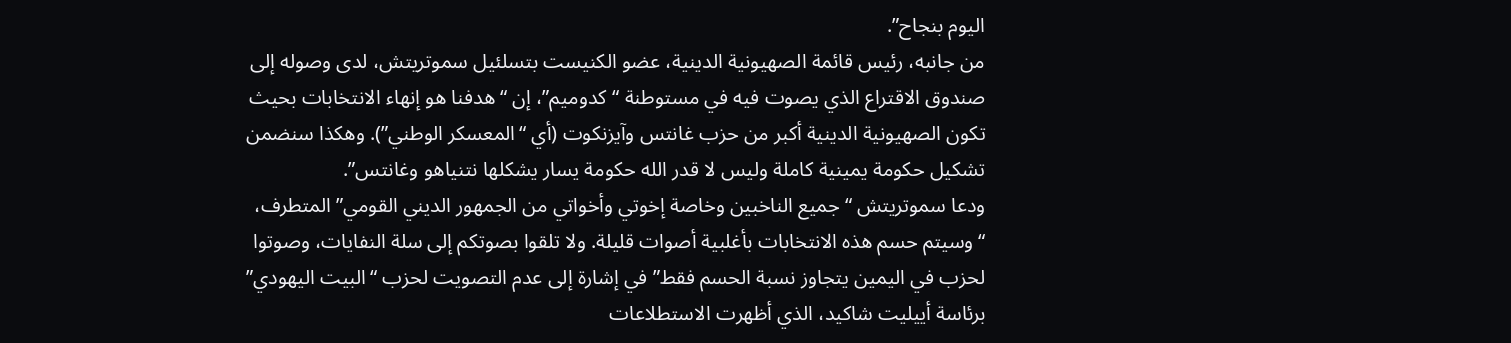اليوم بنجاح”.
من جانبه، رئيس قائمة الصهيونية الدينية، عضو الكنيست بتسلئيل سموتريتش، لدى وصوله إلى صندوق الاقتراع الذي يصوت فيه في مستوطنة “كدوميم”، إن “هدفنا هو إنهاء الانتخابات بحيث تكون الصهيونية الدينية أكبر من حزب غانتس وآيزنكوت (أي “المعسكر الوطني”). وهكذا سنضمن تشكيل حكومة يمينية كاملة وليس لا قدر الله حكومة يسار يشكلها نتنياهو وغانتس”.
ودعا سموتريتش “جميع الناخبين وخاصة إخوتي وأخواتي من الجمهور الديني القومي” المتطرف، “وسيتم حسم هذه الانتخابات بأغلبية أصوات قليلة. ولا تلقوا بصوتكم إلى سلة النفايات، وصوتوا لحزب في اليمين يتجاوز نسبة الحسم فقط” في إشارة إلى عدم التصويت لحزب “البيت اليهودي” برئاسة أييليت شاكيد، الذي أظهرت الاستطلاعات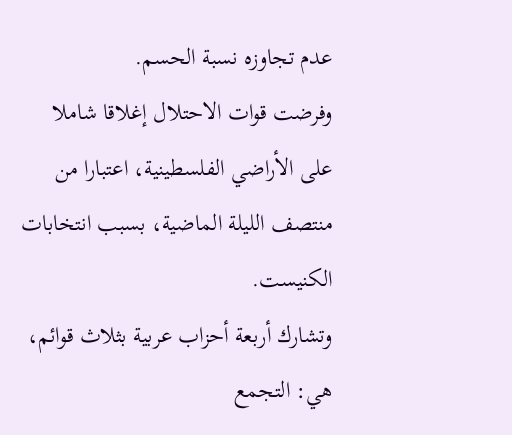عدم تجاوزه نسبة الحسم.
وفرضت قوات الاحتلال إغلاقا شاملا على الأراضي الفلسطينية، اعتبارا من منتصف الليلة الماضية، بسبب انتخابات الكنيست.
وتشارك أربعة أحزاب عربية بثلاث قوائم، هي: التجمع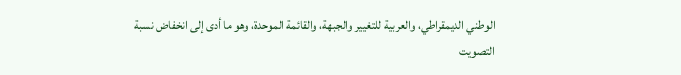الوطني الديمقراطي، والعربية للتغيير والجبهة، والقائمة الموحدة، وهو ما أدى إلى انخفاض نسبة التصويت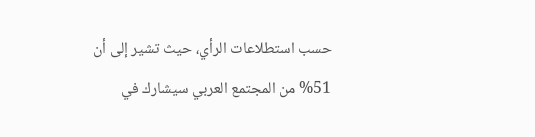حسب استطلاعات الرأي، حيث تشير إلى أن 51% من المجتمع العربي سيشارك في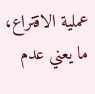عملية الاقتراع، ما يعني عدم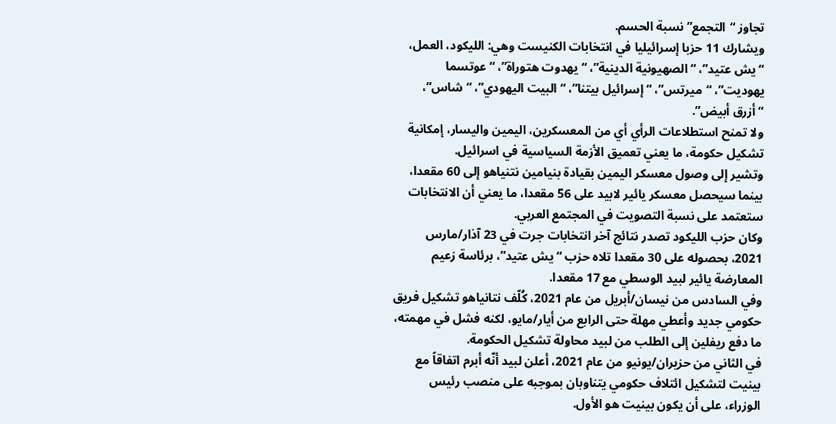تجاوز “التجمع” نسبة الحسم.
ويشارك 11 حزبا إسرائيليا في انتخابات الكنيست وهي: الليكود، العمل، “يش عتيد”، “الصهيونية الدينية”، “يهدوت هتوراة”، “عوتسما يهوديت”، “ميرتس”، “إسرائيل بيتنا”، “البيت اليهودي”، “شاس”، “أزرق أبيض”.
ولا تمنح استطلاعات الرأي أي من المعسكرين، اليمين واليسار، إمكانية تشكيل حكومة، ما يعني تعميق الأزمة السياسية في اسرائيل.
وتشير إلى وصول معسكر اليمين بقيادة بنيامين نتنياهو إلى 60 مقعدا، بينما سيحصل معسكر يائير لابيد على 56 مقعدا، ما يعني أن الانتخابات ستعتمد على نسبة التصويت في المجتمع العربي.
وكان حزب الليكود تصدر نتائج آخر انتخابات جرت في 23 آذار/مارس 2021، بحصوله على 30 مقعدا تلاه حزب “يش عتيد”، برئاسة زعيم المعارضة يائير لبيد الوسطي مع 17 مقعدا.
وفي السادس من نيسان/أبريل من عام 2021، كُلّف نتانياهو تشكيل فريق حكومي جديد وأعطي مهلة حتى الرابع من أيار/مايو، لكنه فشل في مهمته، ما دفع ريفلين إلى الطلب من لبيد محاولة تشكيل الحكومة.
في الثاني من حزيران/يونيو من عام 2021، أعلن لبيد أنّه أبرم اتفاقاً مع بينيت لتشكيل ائتلاف حكومي يتناوبان بموجبه على منصب رئيس الوزراء، على أن يكون بينيت هو الأول.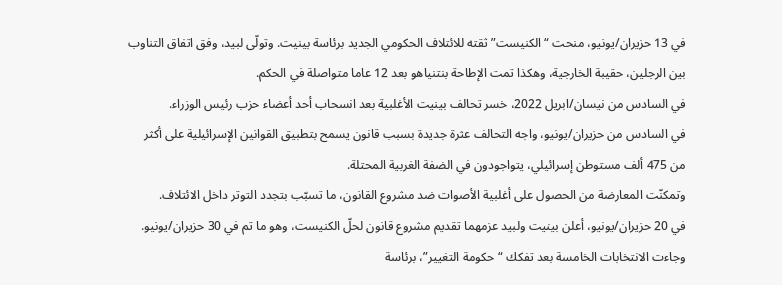في 13 حزيران/يونيو، منحت “الكنيست” ثقته للائتلاف الحكومي الجديد برئاسة بينيت. وتولّى لبيد، وفق اتفاق التناوب بين الرجلين، حقيبة الخارجية، وهكذا تمت الإطاحة بنتنياهو بعد 12 عاما متواصلة في الحكم.
في السادس من نيسان/ابريل 2022، خسر تحالف بينيت الأغلبية بعد انسحاب أحد أعضاء حزب رئيس الوزراء.
في السادس من حزيران/يونيو، واجه التحالف عثرة جديدة بسبب قانون يسمح بتطبيق القوانين الإسرائيلية على أكثر من 475 ألف مستوطن إسرائيلي، يتواجودون في الضفة الغربية المحتلة.
وتمكنّت المعارضة من الحصول على أغلبية الأصوات ضد مشروع القانون، ما تسبّب بتجدد التوتر داخل الائتلاف.
في 20 حزيران/يونيو، أعلن بينيت ولبيد عزمهما تقديم مشروع قانون لحلّ الكنيست، وهو ما تم في 30 حزيران/يونيو.
وجاءت الانتخابات الخامسة بعد تفكك “حكومة التغيير”، برئاسة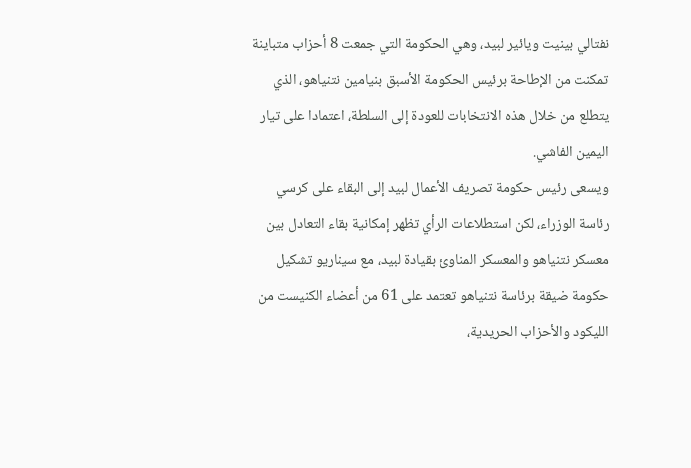نفتالي بينيت ويائير لبيد، وهي الحكومة التي جمعت 8 أحزاب متباينة تمكنت من الإطاحة برئيس الحكومة الأسبق بنيامين نتنياهو، الذي يتطلع من خلال هذه الانتخابات للعودة إلى السلطة، اعتمادا على تيار اليمين الفاشي.
ويسعى رئيس حكومة تصريف الأعمال لبيد إلى البقاء على كرسي رئاسة الوزراء، لكن استطلاعات الرأي تظهر إمكانية بقاء التعادل بين معسكر نتنياهو والمعسكر المناوئ بقيادة لبيد، مع سيناريو تشكيل حكومة ضيقة برئاسة نتنياهو تعتمد على 61 من أعضاء الكنيست من الليكود والأحزاب الحريدية،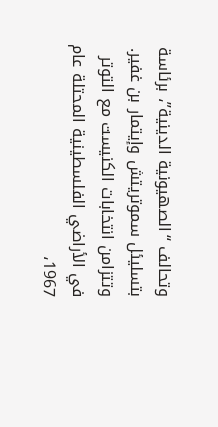وتحالف “الصهيونية الدينية”، برئاسة بتسليئل سموتريتش وإيتمار بن غفير.
وتتزامن انتخابات الكنيست مع التوتر في الأراضي الفلسطينية المحتلة عام 1967،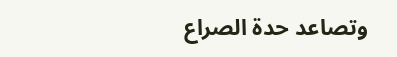وتصاعد حدة الصراع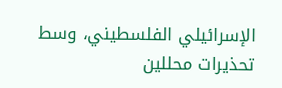الإسرائيلي الفلسطيني، وسط تحذيرات محللين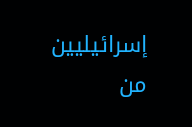إسرائيليين من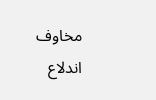مخاوف اندلاع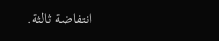انتفاضة ثالثة.